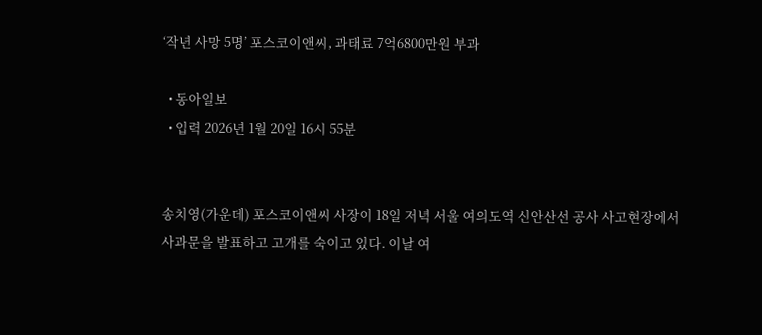‘작년 사망 5명’ 포스코이앤씨, 과태료 7억6800만원 부과

  • 동아일보
  • 입력 2026년 1월 20일 16시 55분


송치영(가운데) 포스코이앤씨 사장이 18일 저녁 서울 여의도역 신안산선 공사 사고현장에서 사과문을 발표하고 고개를 숙이고 있다. 이날 여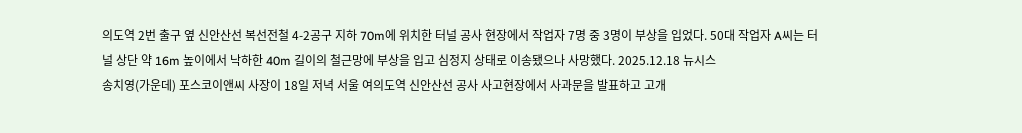의도역 2번 출구 옆 신안산선 복선전철 4-2공구 지하 70m에 위치한 터널 공사 현장에서 작업자 7명 중 3명이 부상을 입었다. 50대 작업자 A씨는 터널 상단 약 16m 높이에서 낙하한 40m 길이의 철근망에 부상을 입고 심정지 상태로 이송됐으나 사망했다. 2025.12.18 뉴시스
송치영(가운데) 포스코이앤씨 사장이 18일 저녁 서울 여의도역 신안산선 공사 사고현장에서 사과문을 발표하고 고개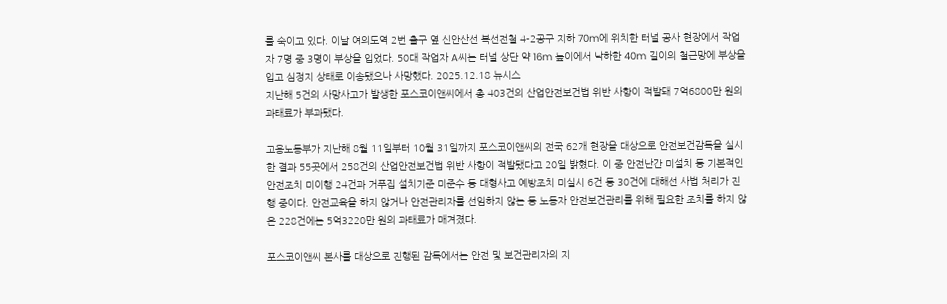를 숙이고 있다. 이날 여의도역 2번 출구 옆 신안산선 복선전철 4-2공구 지하 70m에 위치한 터널 공사 현장에서 작업자 7명 중 3명이 부상을 입었다. 50대 작업자 A씨는 터널 상단 약 16m 높이에서 낙하한 40m 길이의 철근망에 부상을 입고 심정지 상태로 이송됐으나 사망했다. 2025.12.18 뉴시스
지난해 5건의 사망사고가 발생한 포스코이앤씨에서 총 403건의 산업안전보건법 위반 사항이 적발돼 7억6800만 원의 과태료가 부과됐다.

고용노동부가 지난해 8월 11일부터 10월 31일까지 포스코이앤씨의 전국 62개 현장을 대상으로 안전보건감독을 실시한 결과 55곳에서 258건의 산업안전보건법 위반 사항이 적발됐다고 20일 밝혔다. 이 중 안전난간 미설치 등 기본적인 안전조치 미이행 24건과 거푸집 설치기준 미준수 등 대형사고 예방조치 미실시 6건 등 30건에 대해선 사법 처리가 진행 중이다. 안전교육을 하지 않거나 안전관리자를 선임하지 않는 등 노동자 안전보건관리를 위해 필요한 조치를 하지 않은 228건에는 5억3220만 원의 과태료가 매겨졌다.

포스코이앤씨 본사를 대상으로 진행된 감독에서는 안전 및 보건관리자의 지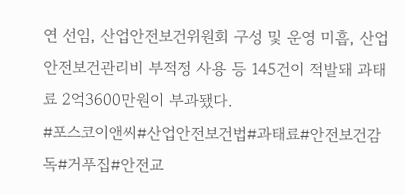연 선임, 산업안전보건위원회 구성 및 운영 미흡, 산업안전보건관리비 부적정 사용 등 145건이 적발돼 과태료 2억3600만원이 부과됐다.
#포스코이앤씨#산업안전보건법#과태료#안전보건감독#거푸집#안전교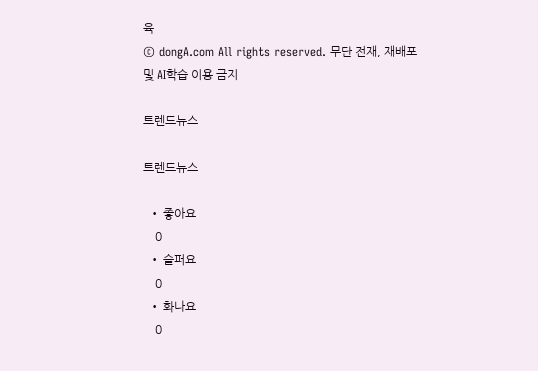육
© dongA.com All rights reserved. 무단 전재, 재배포 및 AI학습 이용 금지

트렌드뉴스

트렌드뉴스

  • 좋아요
    0
  • 슬퍼요
    0
  • 화나요
    0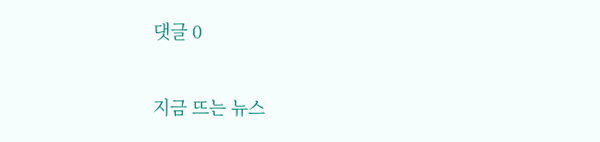댓글 0

지금 뜨는 뉴스